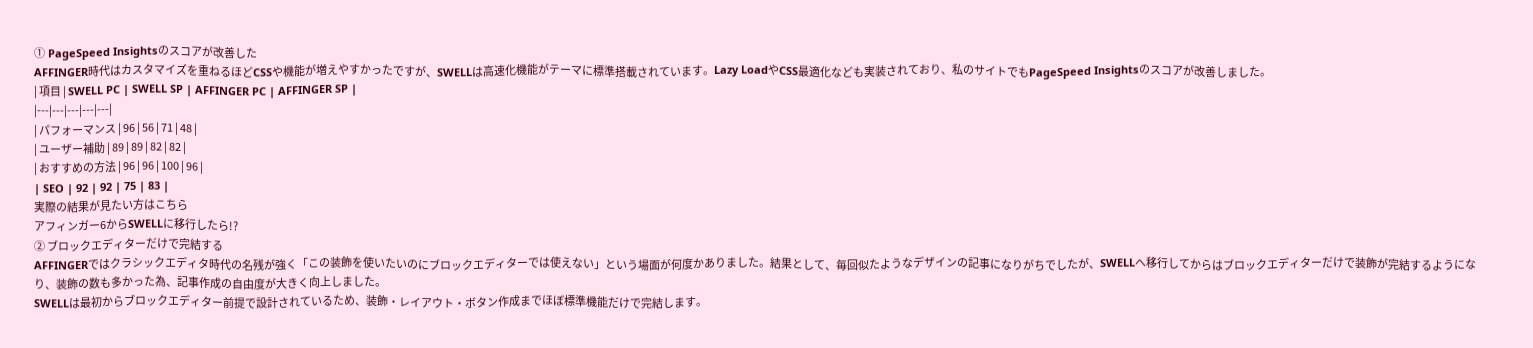① PageSpeed Insightsのスコアが改善した
AFFINGER時代はカスタマイズを重ねるほどCSSや機能が増えやすかったですが、SWELLは高速化機能がテーマに標準搭載されています。Lazy LoadやCSS最適化なども実装されており、私のサイトでもPageSpeed Insightsのスコアが改善しました。
| 項目 | SWELL PC | SWELL SP | AFFINGER PC | AFFINGER SP |
|---|---|---|---|---|
| パフォーマンス | 96 | 56 | 71 | 48 |
| ユーザー補助 | 89 | 89 | 82 | 82 |
| おすすめの方法 | 96 | 96 | 100 | 96 |
| SEO | 92 | 92 | 75 | 83 |
実際の結果が見たい方はこちら
アフィンガー6からSWELLに移行したら!?
② ブロックエディターだけで完結する
AFFINGERではクラシックエディタ時代の名残が強く「この装飾を使いたいのにブロックエディターでは使えない」という場面が何度かありました。結果として、毎回似たようなデザインの記事になりがちでしたが、SWELLへ移行してからはブロックエディターだけで装飾が完結するようになり、装飾の数も多かった為、記事作成の自由度が大きく向上しました。
SWELLは最初からブロックエディター前提で設計されているため、装飾・レイアウト・ボタン作成までほぼ標準機能だけで完結します。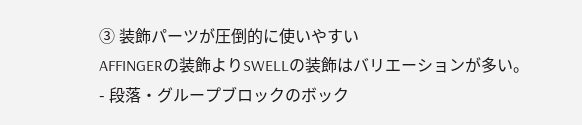③ 装飾パーツが圧倒的に使いやすい
AFFINGERの装飾よりSWELLの装飾はバリエーションが多い。
- 段落・グループブロックのボック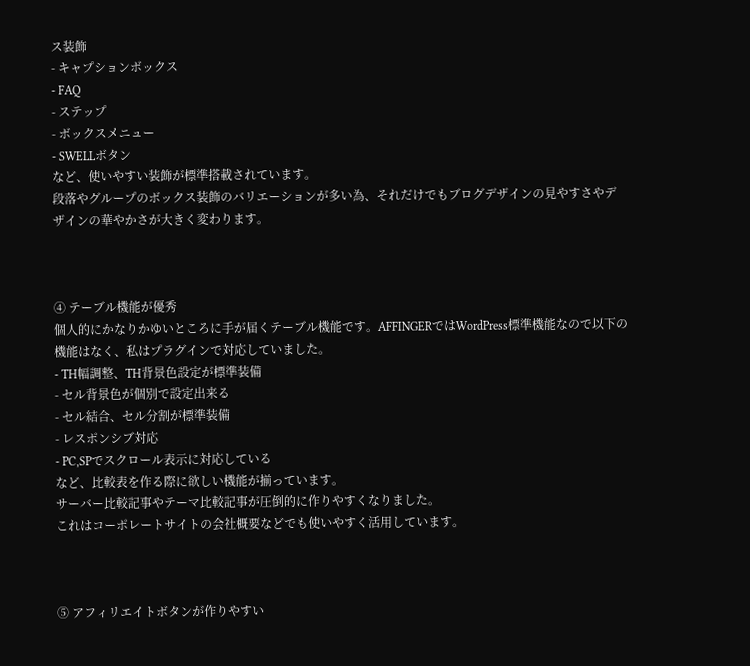ス装飾
- キャプションボックス
- FAQ
- ステップ
- ボックスメニュー
- SWELLボタン
など、使いやすい装飾が標準搭載されています。
段落やグループのボックス装飾のバリエーションが多い為、それだけでもブログデザインの見やすさやデザインの華やかさが大きく変わります。



④ テーブル機能が優秀
個人的にかなりかゆいところに手が届くテーブル機能です。AFFINGERではWordPress標準機能なので以下の機能はなく、私はプラグインで対応していました。
- TH幅調整、TH背景色設定が標準装備
- セル背景色が個別で設定出来る
- セル結合、セル分割が標準装備
- レスポンシブ対応
- PC,SPでスクロール表示に対応している
など、比較表を作る際に欲しい機能が揃っています。
サーバー比較記事やテーマ比較記事が圧倒的に作りやすくなりました。
これはコーポレートサイトの会社概要などでも使いやすく活用しています。



⑤ アフィリエイトボタンが作りやすい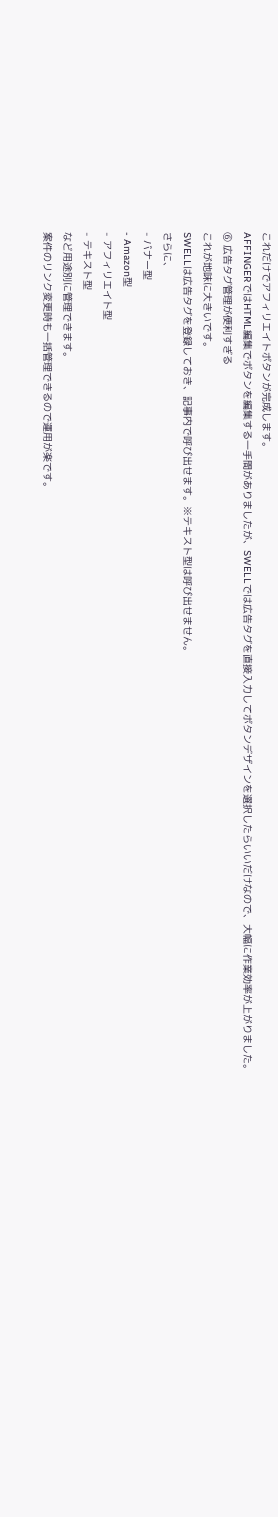これだけでアフィリエイトボタンが完成します。
AFFINGERではHTML編集でボタンを編集する一手間がありましたが、SWELLでは広告タグを直接入力してボタンデザインを選択したらいいだけなので、大幅に作業効率が上がりました。
⑥ 広告タグ管理が便利すぎる
これが地味に大きいです。
SWELLは広告タグを登録しておき、記事内で呼び出せます。※テキスト型は呼び出せません。
さらに、
- バナー型
- Amazon型
- アフィリエイト型
- テキスト型
など用途別に管理できます。
案件のリンク変更時も一括管理できるので運用が楽です。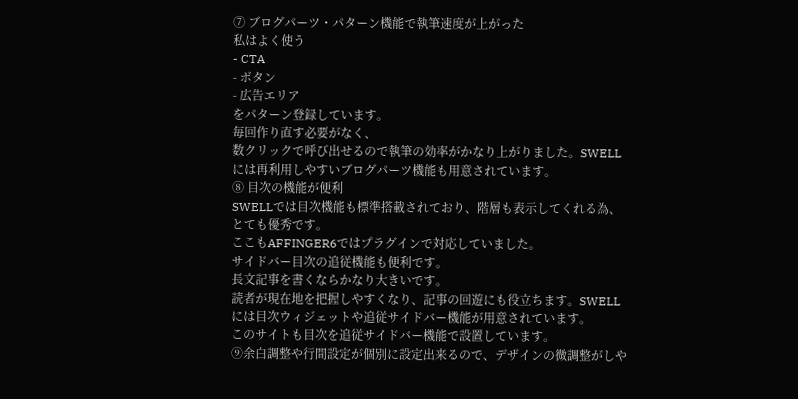⑦ ブログパーツ・パターン機能で執筆速度が上がった
私はよく使う
- CTA
- ボタン
- 広告エリア
をパターン登録しています。
毎回作り直す必要がなく、
数クリックで呼び出せるので執筆の効率がかなり上がりました。SWELLには再利用しやすいブログパーツ機能も用意されています。
⑧ 目次の機能が便利
SWELLでは目次機能も標準搭載されており、階層も表示してくれる為、とても優秀です。
ここもAFFINGER6ではプラグインで対応していました。
サイドバー目次の追従機能も便利です。
長文記事を書くならかなり大きいです。
読者が現在地を把握しやすくなり、記事の回遊にも役立ちます。SWELLには目次ウィジェットや追従サイドバー機能が用意されています。
このサイトも目次を追従サイドバー機能で設置しています。
⑨余白調整や行間設定が個別に設定出来るので、デザインの微調整がしや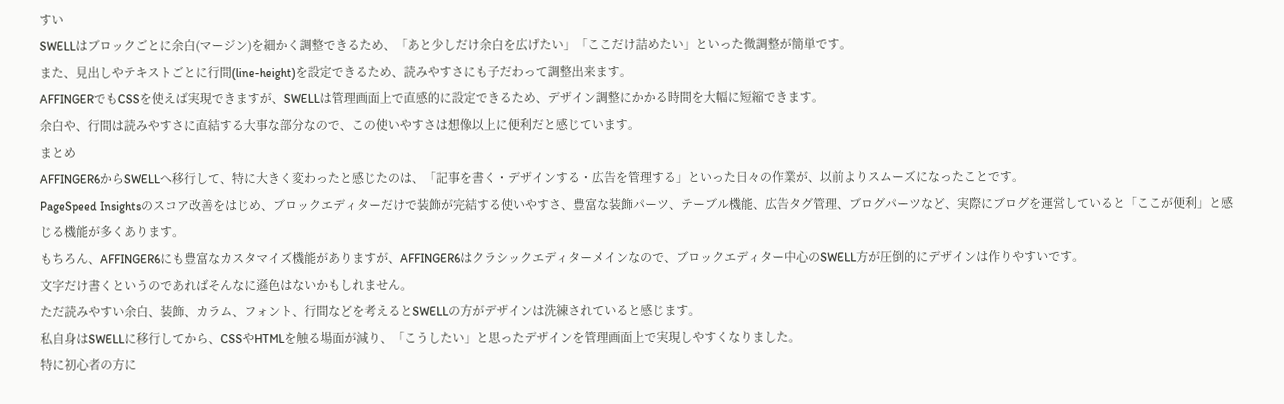すい
SWELLはブロックごとに余白(マージン)を細かく調整できるため、「あと少しだけ余白を広げたい」「ここだけ詰めたい」といった微調整が簡単です。
また、見出しやテキストごとに行間(line-height)を設定できるため、読みやすさにも子だわって調整出来ます。
AFFINGERでもCSSを使えば実現できますが、SWELLは管理画面上で直感的に設定できるため、デザイン調整にかかる時間を大幅に短縮できます。
余白や、行間は読みやすさに直結する大事な部分なので、この使いやすさは想像以上に便利だと感じています。
まとめ
AFFINGER6からSWELLへ移行して、特に大きく変わったと感じたのは、「記事を書く・デザインする・広告を管理する」といった日々の作業が、以前よりスムーズになったことです。
PageSpeed Insightsのスコア改善をはじめ、ブロックエディターだけで装飾が完結する使いやすさ、豊富な装飾パーツ、テーブル機能、広告タグ管理、ブログパーツなど、実際にブログを運営していると「ここが便利」と感じる機能が多くあります。
もちろん、AFFINGER6にも豊富なカスタマイズ機能がありますが、AFFINGER6はクラシックエディターメインなので、ブロックエディター中心のSWELL方が圧倒的にデザインは作りやすいです。
文字だけ書くというのであればそんなに遜色はないかもしれません。
ただ読みやすい余白、装飾、カラム、フォント、行間などを考えるとSWELLの方がデザインは洗練されていると感じます。
私自身はSWELLに移行してから、CSSやHTMLを触る場面が減り、「こうしたい」と思ったデザインを管理画面上で実現しやすくなりました。
特に初心者の方に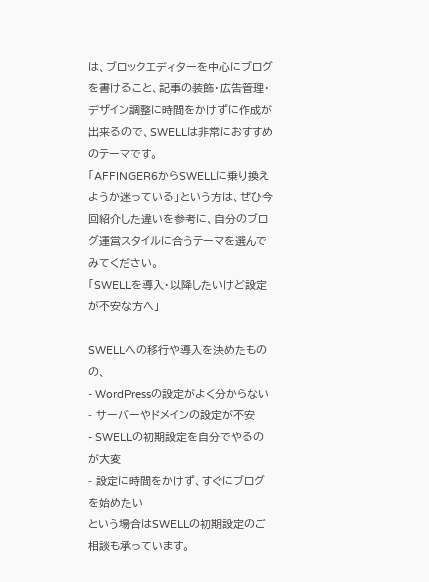は、ブロックエディターを中心にブログを書けること、記事の装飾・広告管理・デザイン調整に時間をかけずに作成が出来るので、SWELLは非常におすすめのテーマです。
「AFFINGER6からSWELLに乗り換えようか迷っている」という方は、ぜひ今回紹介した違いを参考に、自分のブログ運営スタイルに合うテーマを選んでみてください。
「SWELLを導入・以降したいけど設定が不安な方へ」

SWELLへの移行や導入を決めたものの、
- WordPressの設定がよく分からない
- サーバーやドメインの設定が不安
- SWELLの初期設定を自分でやるのが大変
- 設定に時間をかけず、すぐにブログを始めたい
という場合はSWELLの初期設定のご相談も承っています。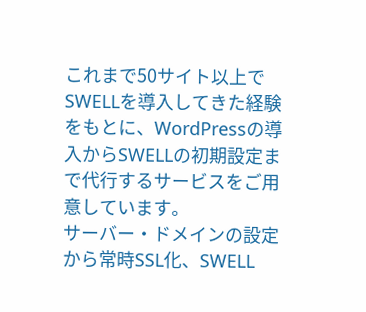これまで50サイト以上でSWELLを導入してきた経験をもとに、WordPressの導入からSWELLの初期設定まで代行するサービスをご用意しています。
サーバー・ドメインの設定から常時SSL化、SWELL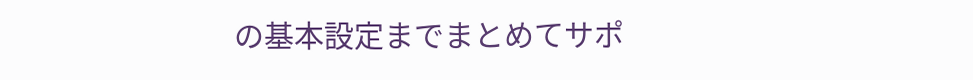の基本設定までまとめてサポ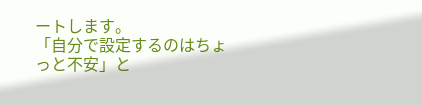ートします。
「自分で設定するのはちょっと不安」と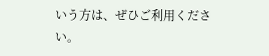いう方は、ぜひご利用ください。